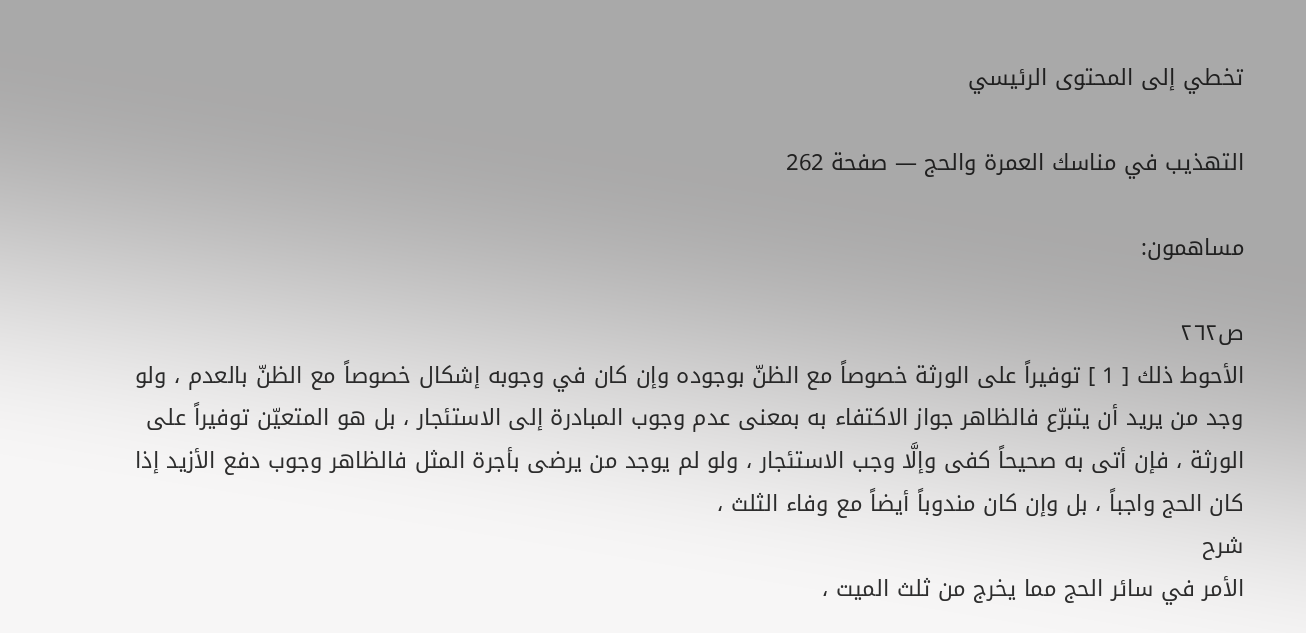تخطي إلى المحتوى الرئيسي

التهذيب في مناسك العمرة والحج — صفحة 262

مساهمون:

ص٢٦٢
الأحوط ذلك [ 1 ] توفيراً على الورثة خصوصاً مع الظنّ بوجوده وإن كان في وجوبه إشكال خصوصاً مع الظنّ بالعدم ، ولو وجد من يريد أن يتبرّع فالظاهر جواز الاكتفاء به بمعنى عدم وجوب المبادرة إلى الاستئجار ، بل هو المتعيّن توفيراً على الورثة ، فإن أتى به صحيحاً كفى وإلَّا وجب الاستئجار ، ولو لم يوجد من يرضى بأجرة المثل فالظاهر وجوب دفع الأزيد إذا كان الحج واجباً ، بل وإن كان مندوباً أيضاً مع وفاء الثلث ،
شرح
الأمر في سائر الحج مما يخرج من ثلث الميت ،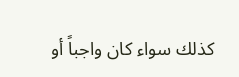كذلك سواء كان واجباً أو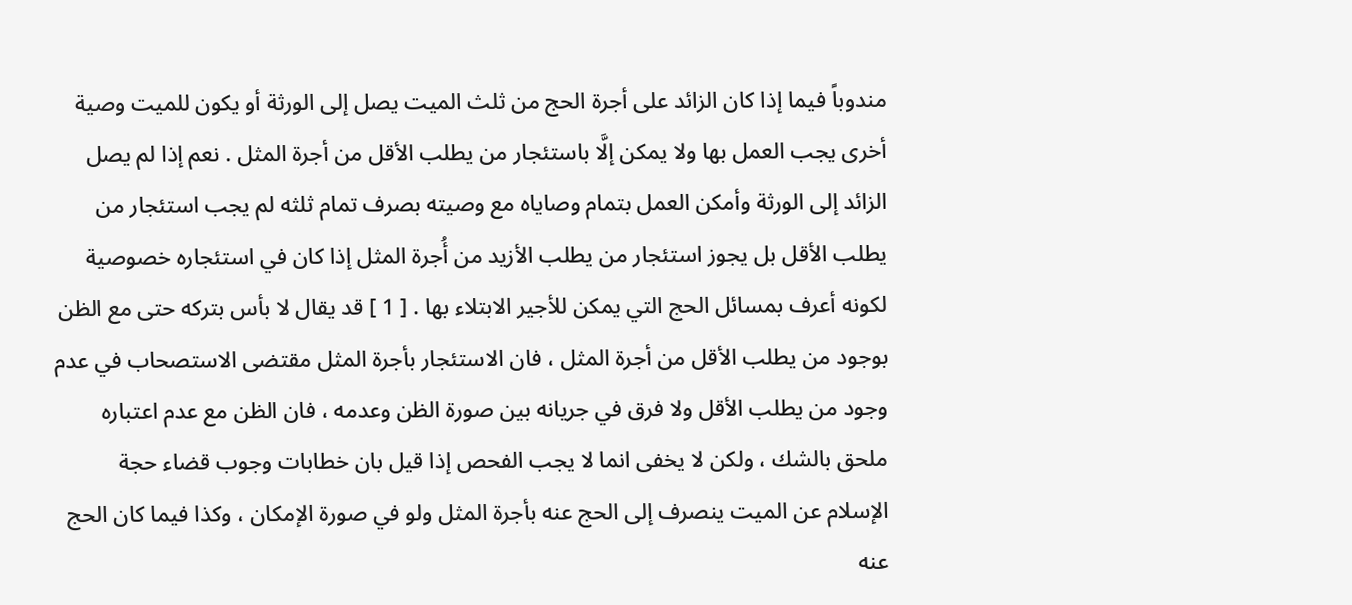مندوباً فيما إذا كان الزائد على أجرة الحج من ثلث الميت يصل إلى الورثة أو يكون للميت وصية أخرى يجب العمل بها ولا يمكن إلَّا باستئجار من يطلب الأقل من أجرة المثل . نعم إذا لم يصل الزائد إلى الورثة وأمكن العمل بتمام وصاياه مع وصيته بصرف تمام ثلثه لم يجب استئجار من يطلب الأقل بل يجوز استئجار من يطلب الأزيد من أُجرة المثل إذا كان في استئجاره خصوصية لكونه أعرف بمسائل الحج التي يمكن للأجير الابتلاء بها . [ 1 ] قد يقال لا بأس بتركه حتى مع الظن بوجود من يطلب الأقل من أجرة المثل ، فان الاستئجار بأجرة المثل مقتضى الاستصحاب في عدم وجود من يطلب الأقل ولا فرق في جريانه بين صورة الظن وعدمه ، فان الظن مع عدم اعتباره ملحق بالشك ، ولكن لا يخفى انما لا يجب الفحص إذا قيل بان خطابات وجوب قضاء حجة الإسلام عن الميت ينصرف إلى الحج عنه بأجرة المثل ولو في صورة الإمكان ، وكذا فيما كان الحج عنه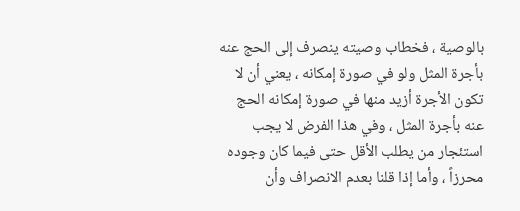بالوصية ، فخطاب وصيته ينصرف إلى الحج عنه بأجرة المثل ولو في صورة إمكانه ، يعني أن لا تكون الأجرة أزيد منها في صورة إمكانه الحج عنه بأجرة المثل ، وفي هذا الفرض لا يجب استئجار من يطلب الأقل حتى فيما كان وجوده محرزاً ، وأما إذا قلنا بعدم الانصراف وأن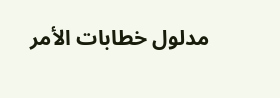مدلول خطابات الأمر